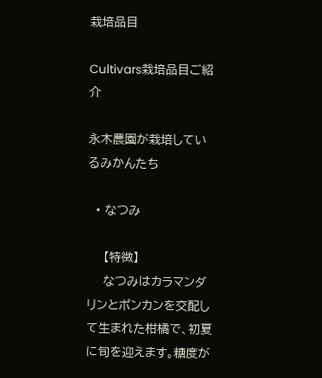栽培品目

Cultivars栽培品目ご紹介

永木農園が栽培しているみかんたち

  • なつみ

    【特徴】
    なつみはカラマンダリンとポンカンを交配して生まれた柑橘で、初夏に旬を迎えます。糖度が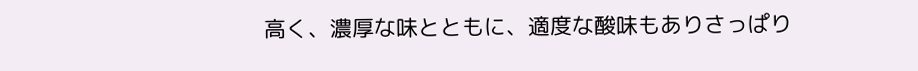高く、濃厚な味とともに、適度な酸味もありさっぱり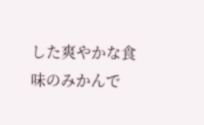した爽やかな食味のみかんで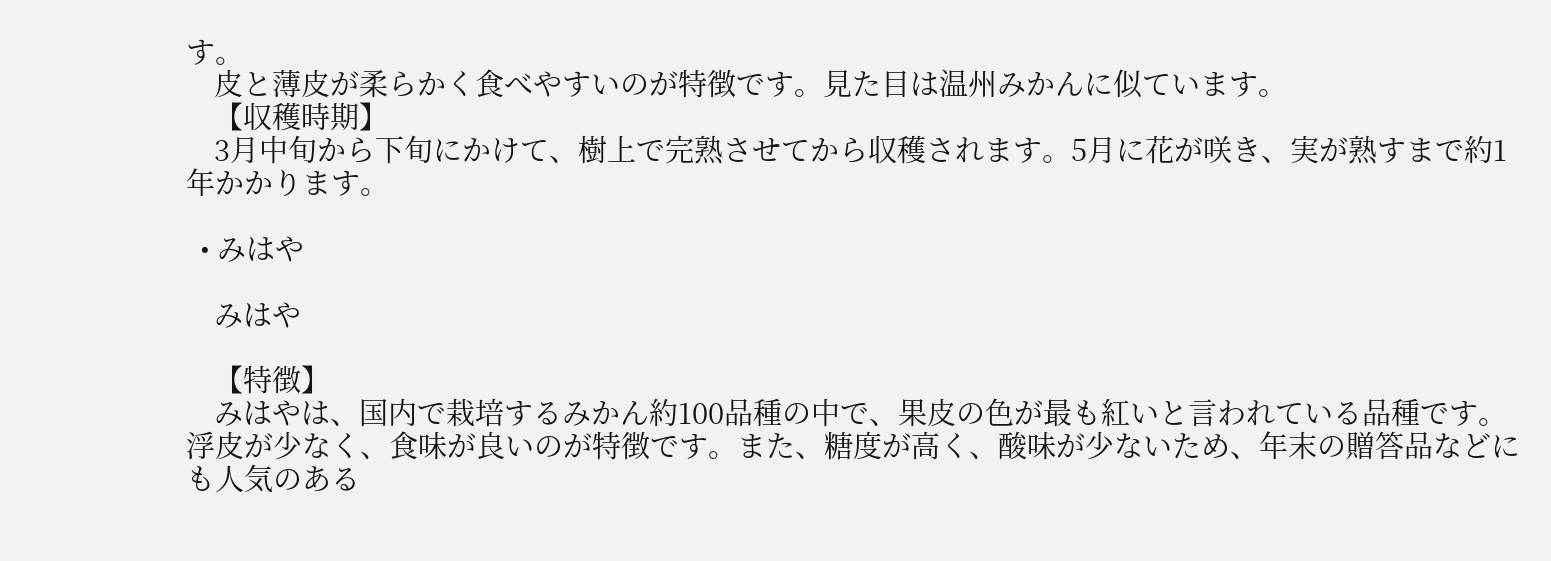す。
    皮と薄皮が柔らかく食べやすいのが特徴です。見た目は温州みかんに似ています。
    【収穫時期】
    3月中旬から下旬にかけて、樹上で完熟させてから収穫されます。5月に花が咲き、実が熟すまで約1年かかります。

  • みはや

    みはや

    【特徴】
    みはやは、国内で栽培するみかん約100品種の中で、果皮の色が最も紅いと言われている品種です。浮皮が少なく、食味が良いのが特徴です。また、糖度が高く、酸味が少ないため、年末の贈答品などにも人気のある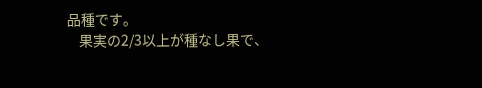品種です。
    果実の2/3以上が種なし果で、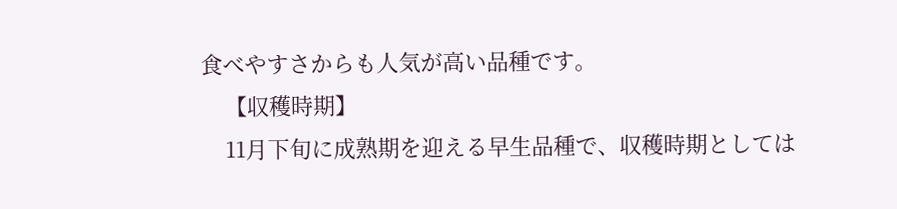食べやすさからも人気が高い品種です。
    【収穫時期】
    11月下旬に成熟期を迎える早生品種で、収穫時期としては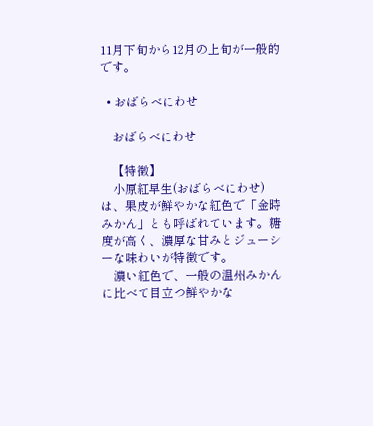11月下旬から12月の上旬が一般的です。

  • おばらべにわせ

    おばらべにわせ

    【特徴】
    小原紅早生(おばらべにわせ)は、果皮が鮮やかな紅色で「金時みかん」とも呼ばれています。糖度が高く、濃厚な甘みとジューシーな味わいが特徴です。
    濃い紅色で、一般の温州みかんに比べて目立つ鮮やかな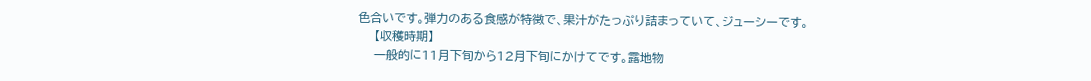色合いです。弾力のある食感が特徴で、果汁がたっぷり詰まっていて、ジューシーです。
    【収穫時期】
    一般的に11月下旬から12月下旬にかけてです。露地物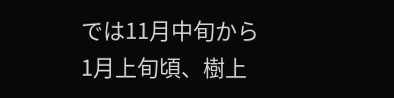では11月中旬から1月上旬頃、樹上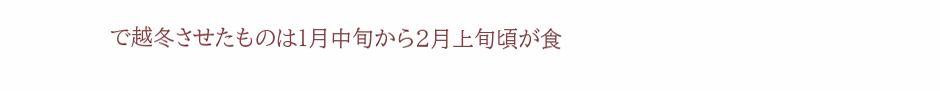で越冬させたものは1月中旬から2月上旬頃が食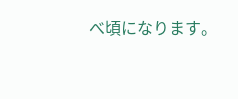べ頃になります。